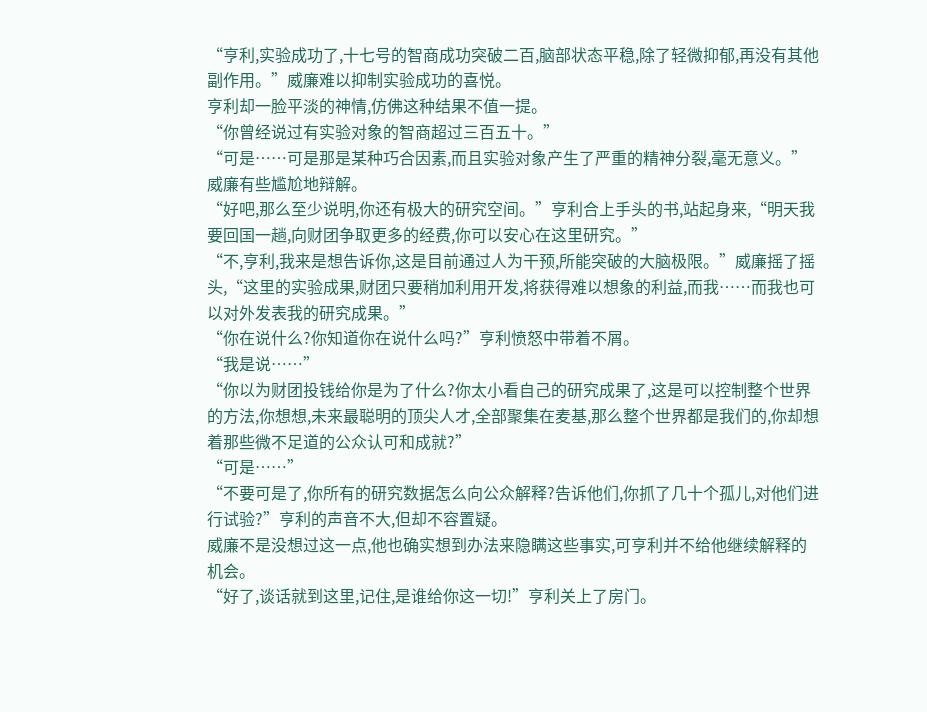“亨利,实验成功了,十七号的智商成功突破二百,脑部状态平稳,除了轻微抑郁,再没有其他副作用。”威廉难以抑制实验成功的喜悦。
亨利却一脸平淡的神情,仿佛这种结果不值一提。
“你曾经说过有实验对象的智商超过三百五十。”
“可是……可是那是某种巧合因素,而且实验对象产生了严重的精神分裂,毫无意义。”威廉有些尴尬地辩解。
“好吧,那么至少说明,你还有极大的研究空间。”亨利合上手头的书,站起身来,“明天我要回国一趟,向财团争取更多的经费,你可以安心在这里研究。”
“不,亨利,我来是想告诉你,这是目前通过人为干预,所能突破的大脑极限。”威廉摇了摇头,“这里的实验成果,财团只要稍加利用开发,将获得难以想象的利益,而我……而我也可以对外发表我的研究成果。”
“你在说什么?你知道你在说什么吗?”亨利愤怒中带着不屑。
“我是说……”
“你以为财团投钱给你是为了什么?你太小看自己的研究成果了,这是可以控制整个世界的方法,你想想,未来最聪明的顶尖人才,全部聚集在麦基,那么整个世界都是我们的,你却想着那些微不足道的公众认可和成就?”
“可是……”
“不要可是了,你所有的研究数据怎么向公众解释?告诉他们,你抓了几十个孤儿,对他们进行试验?”亨利的声音不大,但却不容置疑。
威廉不是没想过这一点,他也确实想到办法来隐瞒这些事实,可亨利并不给他继续解释的机会。
“好了,谈话就到这里,记住,是谁给你这一切!”亨利关上了房门。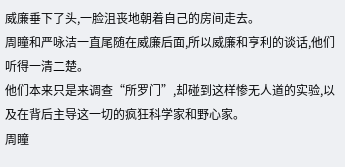威廉垂下了头,一脸沮丧地朝着自己的房间走去。
周瞳和严咏洁一直尾随在威廉后面,所以威廉和亨利的谈话,他们听得一清二楚。
他们本来只是来调查“所罗门”,却碰到这样惨无人道的实验,以及在背后主导这一切的疯狂科学家和野心家。
周瞳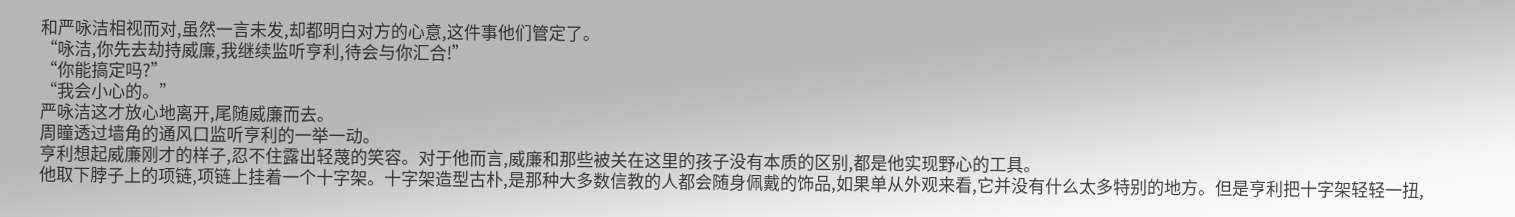和严咏洁相视而对,虽然一言未发,却都明白对方的心意,这件事他们管定了。
“咏洁,你先去劫持威廉,我继续监听亨利,待会与你汇合!”
“你能搞定吗?”
“我会小心的。”
严咏洁这才放心地离开,尾随威廉而去。
周瞳透过墙角的通风口监听亨利的一举一动。
亨利想起威廉刚才的样子,忍不住露出轻蔑的笑容。对于他而言,威廉和那些被关在这里的孩子没有本质的区别,都是他实现野心的工具。
他取下脖子上的项链,项链上挂着一个十字架。十字架造型古朴,是那种大多数信教的人都会随身佩戴的饰品,如果单从外观来看,它并没有什么太多特别的地方。但是亨利把十字架轻轻一扭,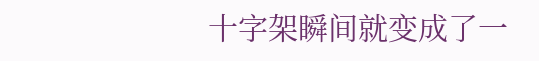十字架瞬间就变成了一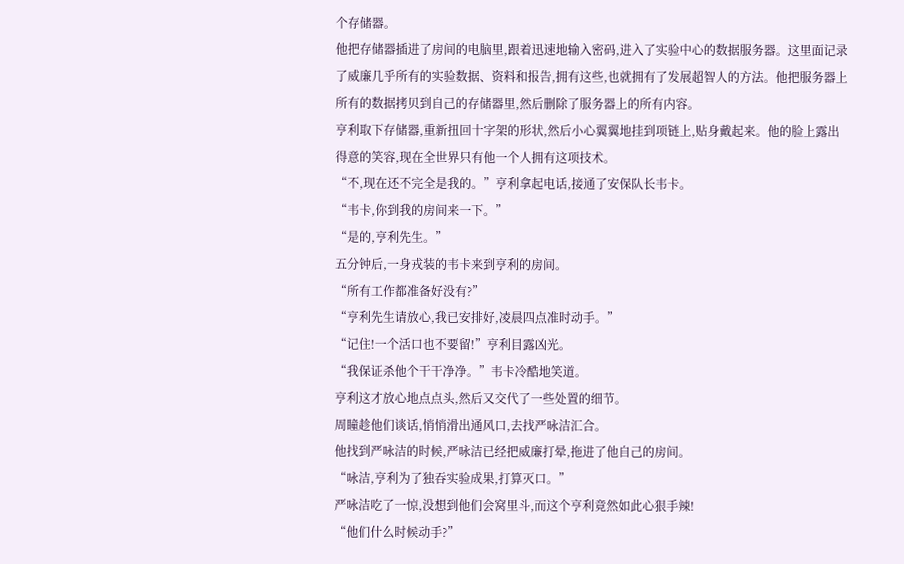个存储器。
他把存储器插进了房间的电脑里,跟着迅速地输入密码,进入了实验中心的数据服务器。这里面记录了威廉几乎所有的实验数据、资料和报告,拥有这些,也就拥有了发展超智人的方法。他把服务器上所有的数据拷贝到自己的存储器里,然后删除了服务器上的所有内容。
亨利取下存储器,重新扭回十字架的形状,然后小心翼翼地挂到项链上,贴身戴起来。他的脸上露出得意的笑容,现在全世界只有他一个人拥有这项技术。
“不,现在还不完全是我的。”亨利拿起电话,接通了安保队长韦卡。
“韦卡,你到我的房间来一下。”
“是的,亨利先生。”
五分钟后,一身戎装的韦卡来到亨利的房间。
“所有工作都准备好没有?”
“亨利先生请放心,我已安排好,凌晨四点准时动手。”
“记住!一个活口也不要留!”亨利目露凶光。
“我保证杀他个干干净净。”韦卡冷酷地笑道。
亨利这才放心地点点头,然后又交代了一些处置的细节。
周瞳趁他们谈话,悄悄滑出通风口,去找严咏洁汇合。
他找到严咏洁的时候,严咏洁已经把威廉打晕,拖进了他自己的房间。
“咏洁,亨利为了独吞实验成果,打算灭口。”
严咏洁吃了一惊,没想到他们会窝里斗,而这个亨利竟然如此心狠手辣!
“他们什么时候动手?”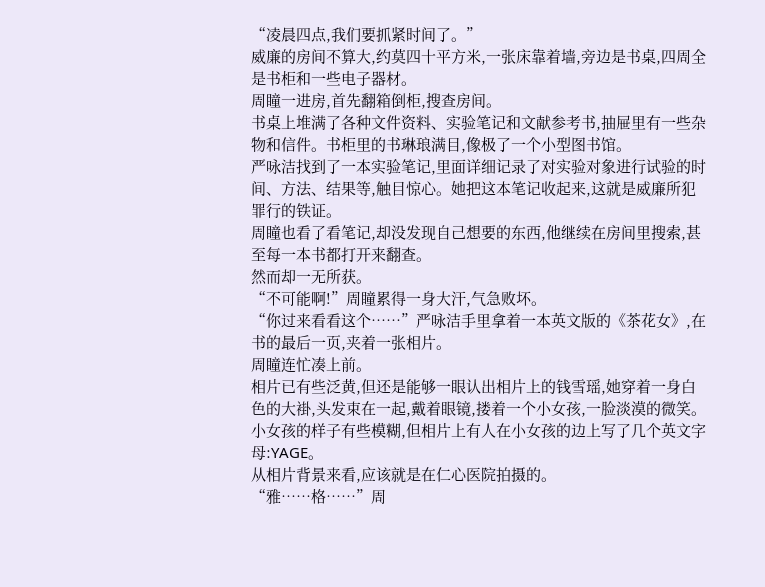“凌晨四点,我们要抓紧时间了。”
威廉的房间不算大,约莫四十平方米,一张床靠着墙,旁边是书桌,四周全是书柜和一些电子器材。
周瞳一进房,首先翻箱倒柜,搜查房间。
书桌上堆满了各种文件资料、实验笔记和文献参考书,抽屉里有一些杂物和信件。书柜里的书琳琅满目,像极了一个小型图书馆。
严咏洁找到了一本实验笔记,里面详细记录了对实验对象进行试验的时间、方法、结果等,触目惊心。她把这本笔记收起来,这就是威廉所犯罪行的铁证。
周瞳也看了看笔记,却没发现自己想要的东西,他继续在房间里搜索,甚至每一本书都打开来翻查。
然而却一无所获。
“不可能啊!”周瞳累得一身大汗,气急败坏。
“你过来看看这个……”严咏洁手里拿着一本英文版的《茶花女》,在书的最后一页,夹着一张相片。
周瞳连忙凑上前。
相片已有些泛黄,但还是能够一眼认出相片上的钱雪瑶,她穿着一身白色的大褂,头发束在一起,戴着眼镜,搂着一个小女孩,一脸淡漠的微笑。小女孩的样子有些模糊,但相片上有人在小女孩的边上写了几个英文字母:YAGE。
从相片背景来看,应该就是在仁心医院拍摄的。
“雅……格……”周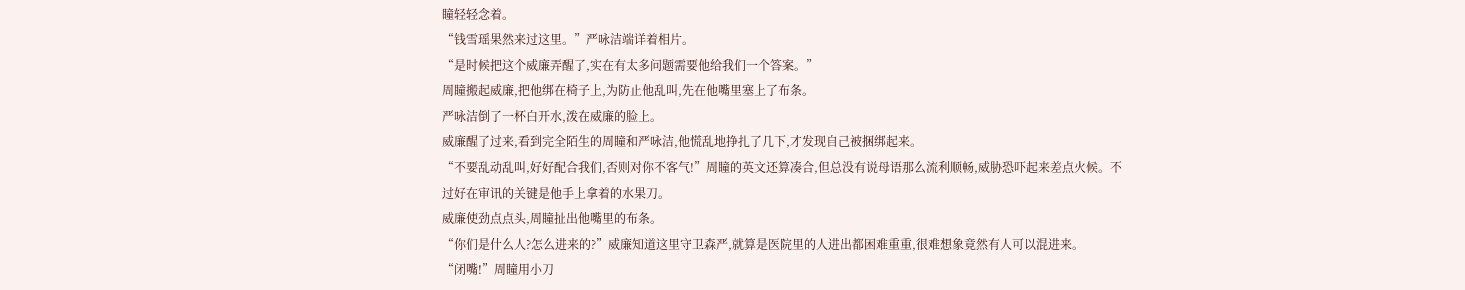瞳轻轻念着。
“钱雪瑶果然来过这里。”严咏洁端详着相片。
“是时候把这个威廉弄醒了,实在有太多问题需要他给我们一个答案。”
周瞳搬起威廉,把他绑在椅子上,为防止他乱叫,先在他嘴里塞上了布条。
严咏洁倒了一杯白开水,泼在威廉的脸上。
威廉醒了过来,看到完全陌生的周瞳和严咏洁,他慌乱地挣扎了几下,才发现自己被捆绑起来。
“不要乱动乱叫,好好配合我们,否则对你不客气!”周瞳的英文还算凑合,但总没有说母语那么流利顺畅,威胁恐吓起来差点火候。不过好在审讯的关键是他手上拿着的水果刀。
威廉使劲点点头,周瞳扯出他嘴里的布条。
“你们是什么人?怎么进来的?”威廉知道这里守卫森严,就算是医院里的人进出都困难重重,很难想象竟然有人可以混进来。
“闭嘴!”周瞳用小刀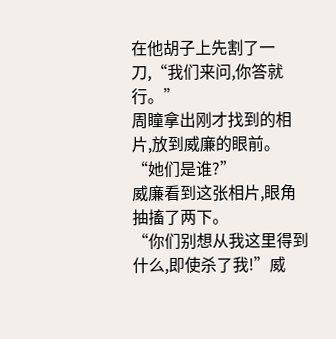在他胡子上先割了一刀,“我们来问,你答就行。”
周瞳拿出刚才找到的相片,放到威廉的眼前。
“她们是谁?”
威廉看到这张相片,眼角抽搐了两下。
“你们别想从我这里得到什么,即使杀了我!”威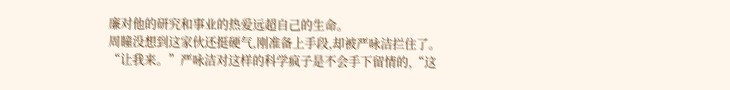廉对他的研究和事业的热爱远超自己的生命。
周瞳没想到这家伙还挺硬气,刚准备上手段,却被严咏洁拦住了。
“让我来。”严咏洁对这样的科学疯子是不会手下留情的,“这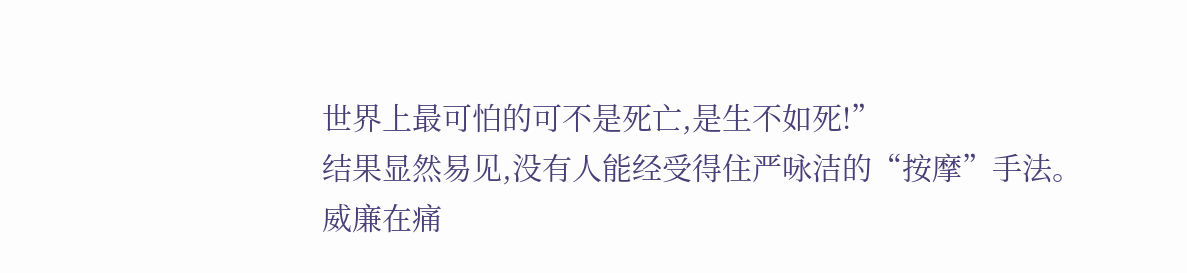世界上最可怕的可不是死亡,是生不如死!”
结果显然易见,没有人能经受得住严咏洁的“按摩”手法。
威廉在痛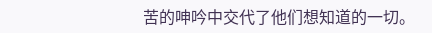苦的呻吟中交代了他们想知道的一切。